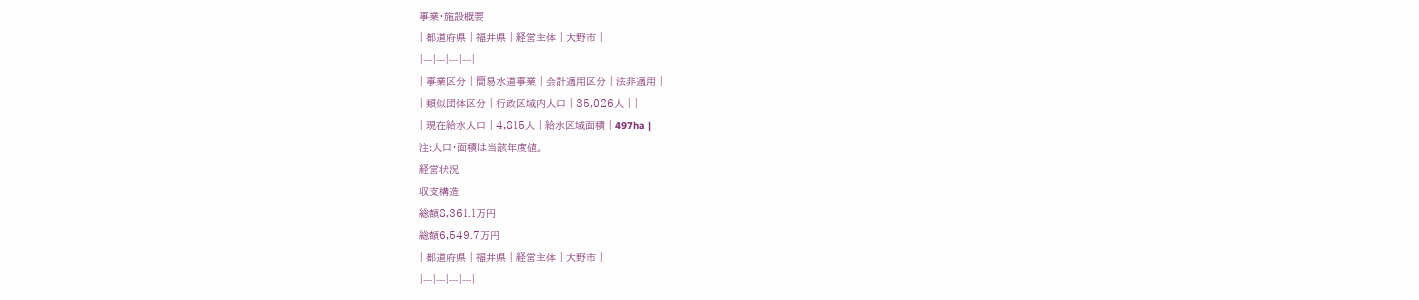事業・施設概要
| 都道府県 | 福井県 | 経営主体 | 大野市 |
|---|---|---|---|
| 事業区分 | 簡易水道事業 | 会計適用区分 | 法非適用 |
| 類似団体区分 | 行政区域内人口 | 35,026人 | |
| 現在給水人口 | 4,815人 | 給水区域面積 | 497ha |
注:人口・面積は当該年度値。
経営状況
収支構造
総額8,361.1万円
総額6,549.7万円
| 都道府県 | 福井県 | 経営主体 | 大野市 |
|---|---|---|---|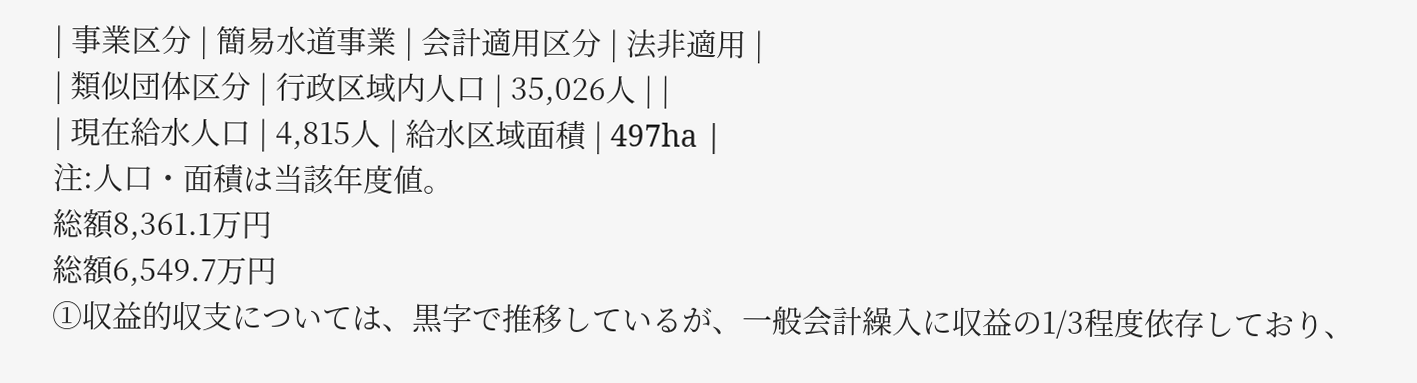| 事業区分 | 簡易水道事業 | 会計適用区分 | 法非適用 |
| 類似団体区分 | 行政区域内人口 | 35,026人 | |
| 現在給水人口 | 4,815人 | 給水区域面積 | 497ha |
注:人口・面積は当該年度値。
総額8,361.1万円
総額6,549.7万円
①収益的収支については、黒字で推移しているが、一般会計繰入に収益の1/3程度依存しており、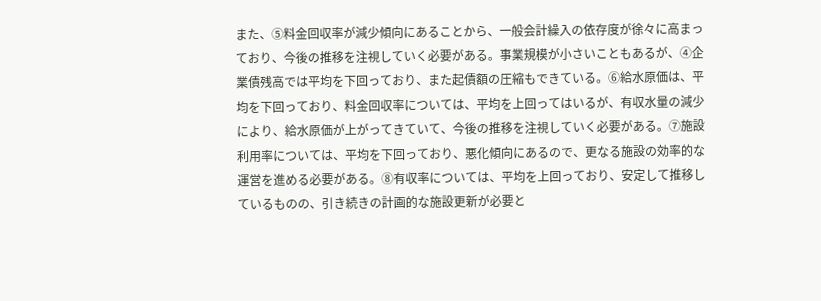また、⑤料金回収率が減少傾向にあることから、一般会計繰入の依存度が徐々に高まっており、今後の推移を注視していく必要がある。事業規模が小さいこともあるが、④企業債残高では平均を下回っており、また起債額の圧縮もできている。⑥給水原価は、平均を下回っており、料金回収率については、平均を上回ってはいるが、有収水量の減少により、給水原価が上がってきていて、今後の推移を注視していく必要がある。⑦施設利用率については、平均を下回っており、悪化傾向にあるので、更なる施設の効率的な運営を進める必要がある。⑧有収率については、平均を上回っており、安定して推移しているものの、引き続きの計画的な施設更新が必要と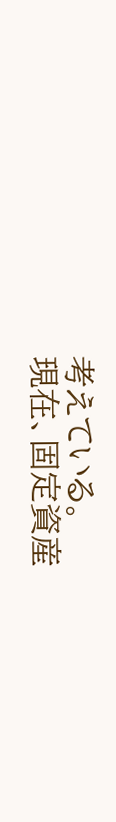考えている。
現在、固定資産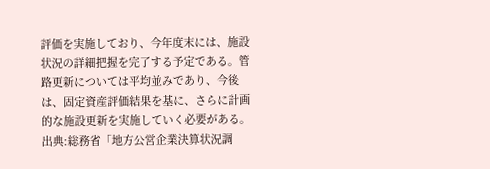評価を実施しており、今年度末には、施設状況の詳細把握を完了する予定である。管路更新については平均並みであり、今後は、固定資産評価結果を基に、さらに計画的な施設更新を実施していく必要がある。
出典:総務省「地方公営企業決算状況調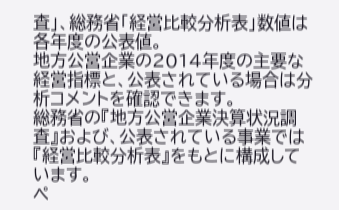査」、総務省「経営比較分析表」数値は各年度の公表値。
地方公営企業の2014年度の主要な経営指標と、公表されている場合は分析コメントを確認できます。
総務省の『地方公営企業決算状況調査』および、公表されている事業では『経営比較分析表』をもとに構成しています。
ペ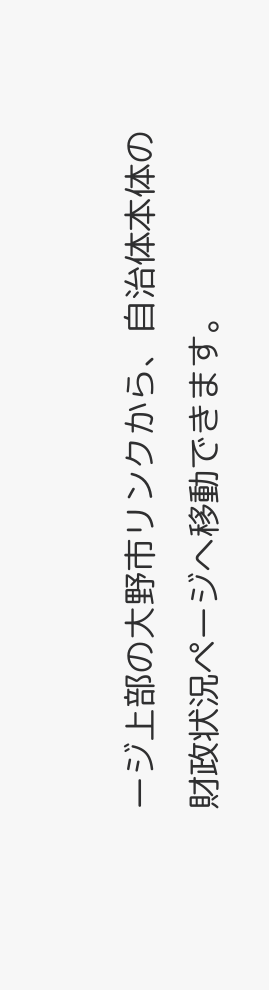ージ上部の大野市リンクから、自治体本体の財政状況ページへ移動できます。